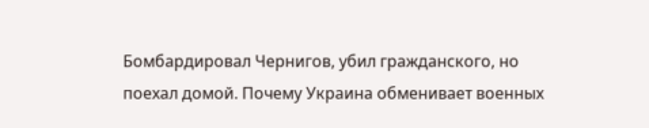Бомбардировал Чернигов, убил гражданского, но поехал домой. Почему Украина обменивает военных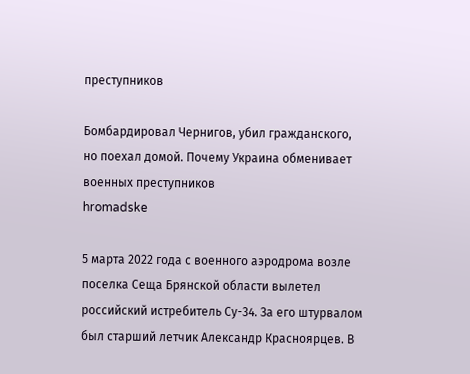преступников

Бомбардировал Чернигов, убил гражданского, но поехал домой. Почему Украина обменивает военных преступников
hromadske

5 марта 2022 года с военного аэродрома возле поселка Сеща Брянской области вылетел российский истребитель Су-34. За его штурвалом был старший летчик Александр Красноярцев. В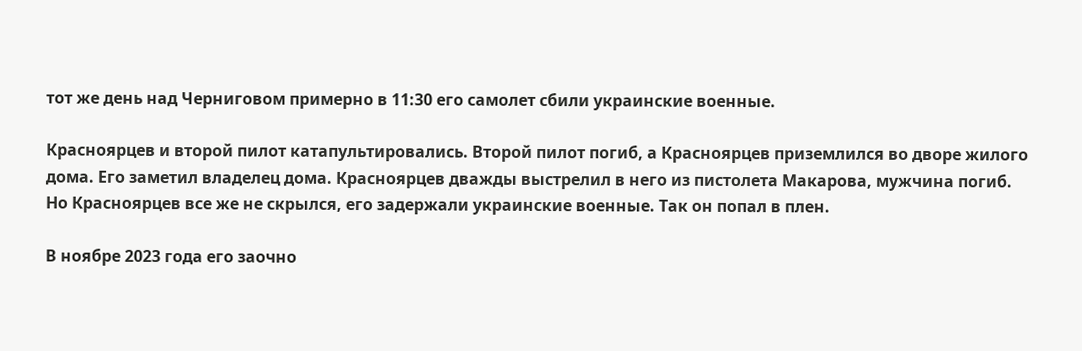тот же день над Черниговом примерно в 11:30 его самолет сбили украинские военные.

Красноярцев и второй пилот катапультировались. Второй пилот погиб, а Красноярцев приземлился во дворе жилого дома. Его заметил владелец дома. Красноярцев дважды выстрелил в него из пистолета Макарова, мужчина погиб. Но Красноярцев все же не скрылся, его задержали украинские военные. Так он попал в плен.

В ноябре 2023 года его заочно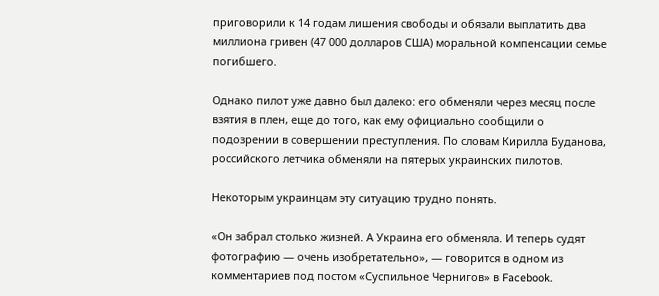приговорили к 14 годам лишения свободы и обязали выплатить два миллиона гривен (47 000 долларов США) моральной компенсации семье погибшего.

Однако пилот уже давно был далеко: его обменяли через месяц после взятия в плен, еще до того, как ему официально сообщили о подозрении в совершении преступления. По словам Кирилла Буданова, российского летчика обменяли на пятерых украинских пилотов.

Некоторым украинцам эту ситуацию трудно понять.

«Он забрал столько жизней. А Украина его обменяла. И теперь судят фотографию — очень изобретательно», — говорится в одном из комментариев под постом «Суспильное Чернигов» в Facebook.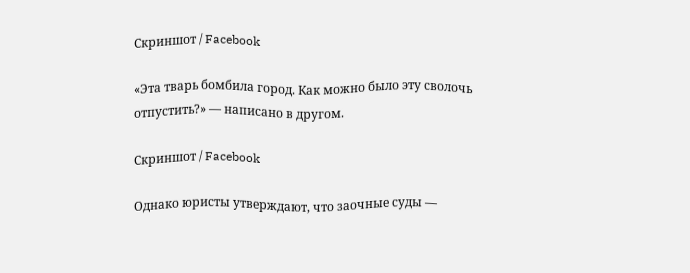Скриншот / Facebook

«Эта тварь бомбила город. Как можно было эту сволочь отпустить?» — написано в другом.

Скриншот / Facebook

Однако юристы утверждают, что заочные суды —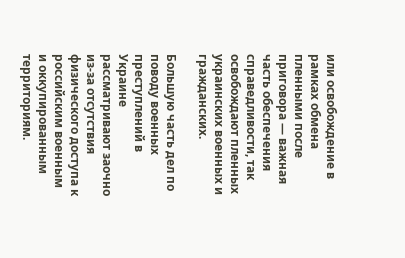или освобождение в рамках обмена пленными после приговора — важная часть обеспечения справедливости, так освобождают пленных украинских военных и гражданских.

Большую часть дел по поводу военных преступлений в Украине рассматривают заочно из-за отсутствия физического доступа к российским военным и оккупированным территориям.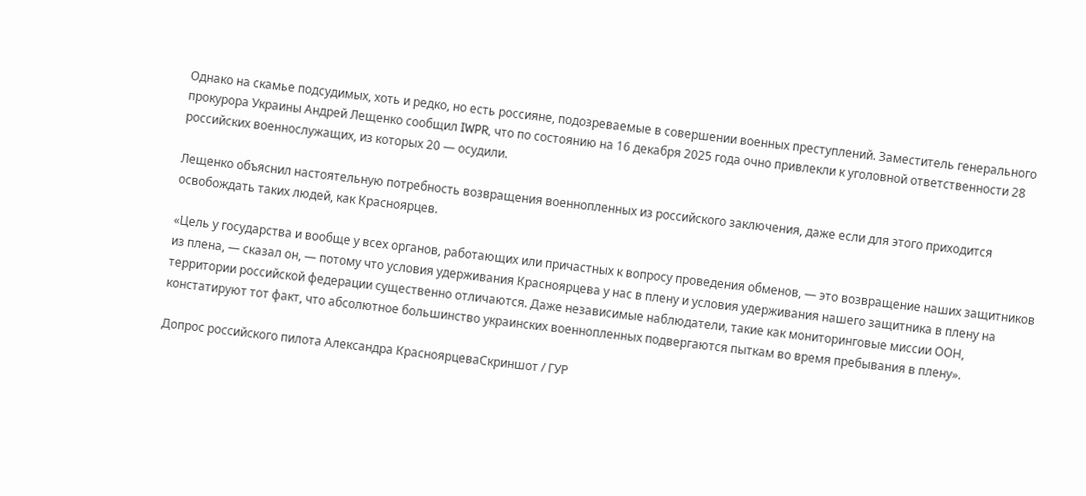Однако на скамье подсудимых, хоть и редко, но есть россияне, подозреваемые в совершении военных преступлений. Заместитель генерального прокурора Украины Андрей Лещенко сообщил IWPR, что по состоянию на 16 декабря 2025 года очно привлекли к уголовной ответственности 28 российских военнослужащих, из которых 20 — осудили.

Лещенко объяснил настоятельную потребность возвращения военнопленных из российского заключения, даже если для этого приходится освобождать таких людей, как Красноярцев.

«Цель у государства и вообще у всех органов, работающих или причастных к вопросу проведения обменов, — это возвращение наших защитников из плена, — сказал он, — потому что условия удерживания Красноярцева у нас в плену и условия удерживания нашего защитника в плену на территории российской федерации существенно отличаются. Даже независимые наблюдатели, такие как мониторинговые миссии ООН, констатируют тот факт, что абсолютное большинство украинских военнопленных подвергаются пыткам во время пребывания в плену».

Допрос российского пилота Александра КрасноярцеваСкриншот / ГУР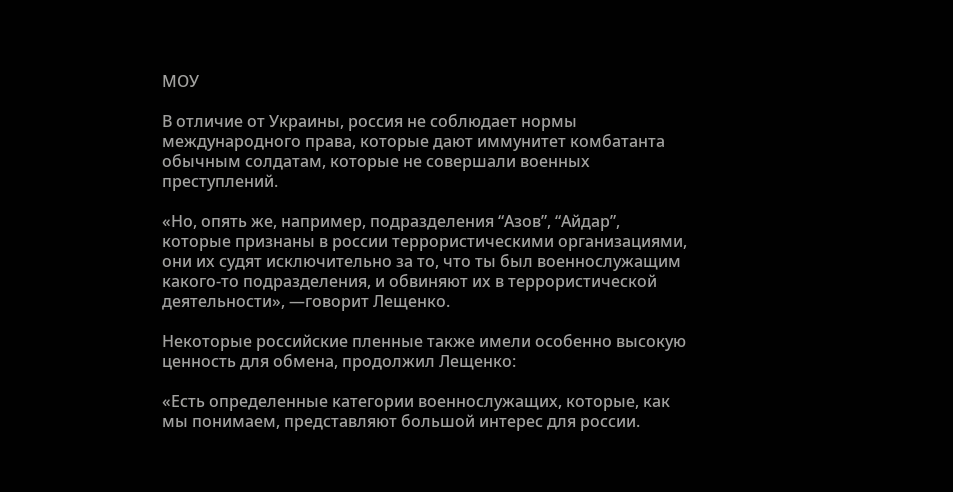МОУ

В отличие от Украины, россия не соблюдает нормы международного права, которые дают иммунитет комбатанта обычным солдатам, которые не совершали военных преступлений.

«Но, опять же, например, подразделения “Азов”, “Айдар”, которые признаны в россии террористическими организациями, они их судят исключительно за то, что ты был военнослужащим какого-то подразделения, и обвиняют их в террористической деятельности», —говорит Лещенко.

Некоторые российские пленные также имели особенно высокую ценность для обмена, продолжил Лещенко:

«Есть определенные категории военнослужащих, которые, как мы понимаем, представляют большой интерес для россии.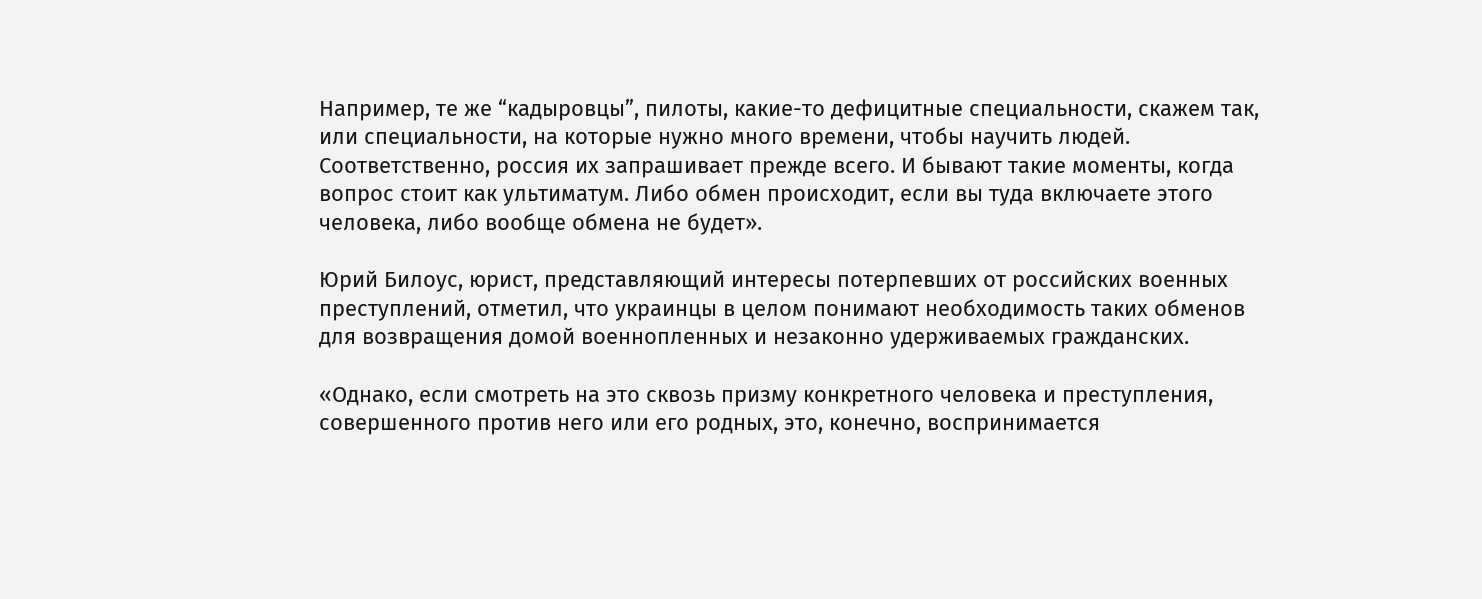Например, те же “кадыровцы”, пилоты, какие-то дефицитные специальности, скажем так, или специальности, на которые нужно много времени, чтобы научить людей. Соответственно, россия их запрашивает прежде всего. И бывают такие моменты, когда вопрос стоит как ультиматум. Либо обмен происходит, если вы туда включаете этого человека, либо вообще обмена не будет».

Юрий Билоус, юрист, представляющий интересы потерпевших от российских военных преступлений, отметил, что украинцы в целом понимают необходимость таких обменов для возвращения домой военнопленных и незаконно удерживаемых гражданских.

«Однако, если смотреть на это сквозь призму конкретного человека и преступления, совершенного против него или его родных, это, конечно, воспринимается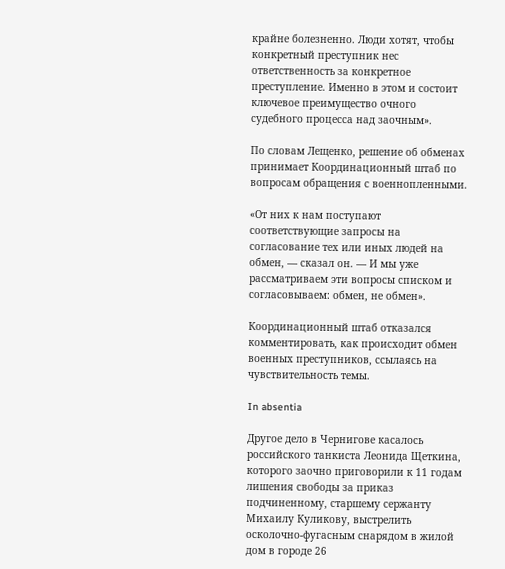крайне болезненно. Люди хотят, чтобы конкретный преступник нес ответственность за конкретное преступление. Именно в этом и состоит ключевое преимущество очного судебного процесса над заочным».

По словам Лещенко, решение об обменах принимает Координационный штаб по вопросам обращения с военнопленными.

«От них к нам поступают соответствующие запросы на согласование тех или иных людей на обмен, — сказал он. — И мы уже рассматриваем эти вопросы списком и согласовываем: обмен, не обмен».

Координационный штаб отказался комментировать, как происходит обмен военных преступников, ссылаясь на чувствительность темы.

In absentia

Другое дело в Чернигове касалось российского танкиста Леонида Щеткина, которого заочно приговорили к 11 годам лишения свободы за приказ подчиненному, старшему сержанту Михаилу Куликову, выстрелить осколочно-фугасным снарядом в жилой дом в городе 26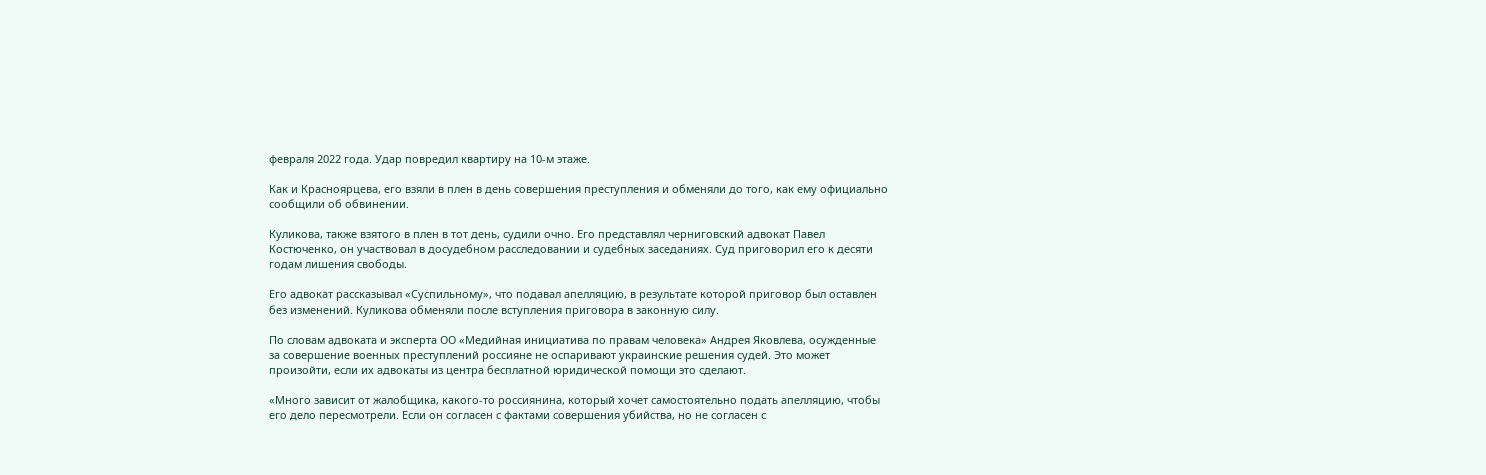февраля 2022 года. Удар повредил квартиру на 10-м этаже.

Как и Красноярцева, его взяли в плен в день совершения преступления и обменяли до того, как ему официально сообщили об обвинении.

Куликова, также взятого в плен в тот день, судили очно. Его представлял черниговский адвокат Павел Костюченко, он участвовал в досудебном расследовании и судебных заседаниях. Суд приговорил его к десяти годам лишения свободы.

Его адвокат рассказывал «Суспильному», что подавал апелляцию, в результате которой приговор был оставлен без изменений. Куликова обменяли после вступления приговора в законную силу.

По словам адвоката и эксперта ОО «Медийная инициатива по правам человека» Андрея Яковлева, осужденные за совершение военных преступлений россияне не оспаривают украинские решения судей. Это может произойти, если их адвокаты из центра бесплатной юридической помощи это сделают.

«Много зависит от жалобщика, какого-то россиянина, который хочет самостоятельно подать апелляцию, чтобы его дело пересмотрели. Если он согласен с фактами совершения убийства, но не согласен с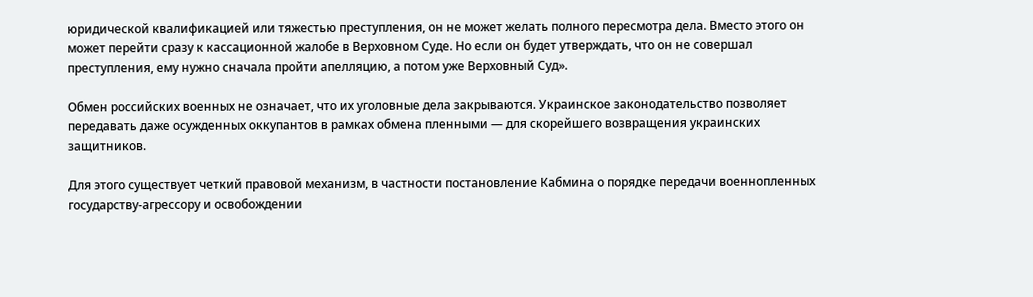юридической квалификацией или тяжестью преступления, он не может желать полного пересмотра дела. Вместо этого он может перейти сразу к кассационной жалобе в Верховном Суде. Но если он будет утверждать, что он не совершал преступления, ему нужно сначала пройти апелляцию, а потом уже Верховный Суд».

Обмен российских военных не означает, что их уголовные дела закрываются. Украинское законодательство позволяет передавать даже осужденных оккупантов в рамках обмена пленными — для скорейшего возвращения украинских защитников.

Для этого существует четкий правовой механизм, в частности постановление Кабмина о порядке передачи военнопленных государству-агрессору и освобождении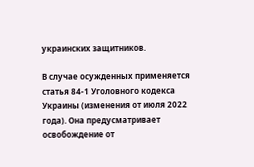украинских защитников.

В случае осужденных применяется статья 84-1 Уголовного кодекса Украины (изменения от июля 2022 года). Она предусматривает освобождение от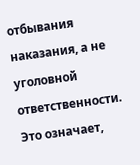отбывания наказания, а не уголовной ответственности. Это означает,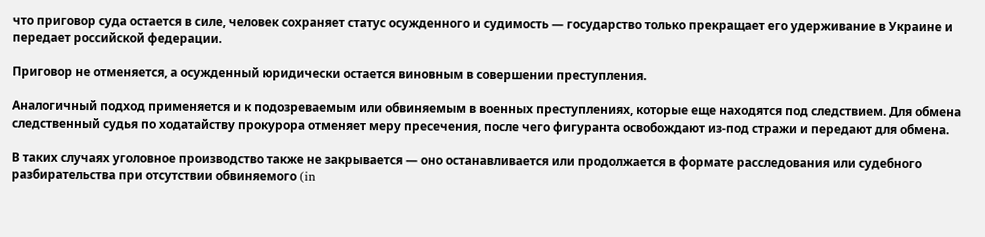что приговор суда остается в силе, человек сохраняет статус осужденного и судимость — государство только прекращает его удерживание в Украине и передает российской федерации.

Приговор не отменяется, а осужденный юридически остается виновным в совершении преступления.

Аналогичный подход применяется и к подозреваемым или обвиняемым в военных преступлениях, которые еще находятся под следствием. Для обмена следственный судья по ходатайству прокурора отменяет меру пресечения, после чего фигуранта освобождают из-под стражи и передают для обмена.

В таких случаях уголовное производство также не закрывается — оно останавливается или продолжается в формате расследования или судебного разбирательства при отсутствии обвиняемого (in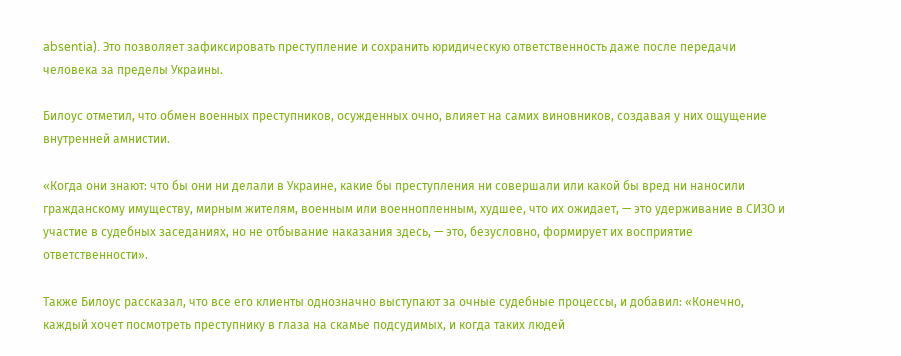absentia). Это позволяет зафиксировать преступление и сохранить юридическую ответственность даже после передачи человека за пределы Украины.

Билоус отметил, что обмен военных преступников, осужденных очно, влияет на самих виновников, создавая у них ощущение внутренней амнистии.

«Когда они знают: что бы они ни делали в Украине, какие бы преступления ни совершали или какой бы вред ни наносили гражданскому имуществу, мирным жителям, военным или военнопленным, худшее, что их ожидает, — это удерживание в СИЗО и участие в судебных заседаниях, но не отбывание наказания здесь, — это, безусловно, формирует их восприятие ответственности».

Также Билоус рассказал, что все его клиенты однозначно выступают за очные судебные процессы, и добавил: «Конечно, каждый хочет посмотреть преступнику в глаза на скамье подсудимых, и когда таких людей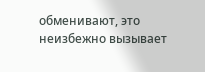обменивают, это неизбежно вызывает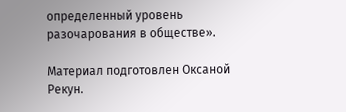определенный уровень разочарования в обществе».

Материал подготовлен Оксаной Рекун.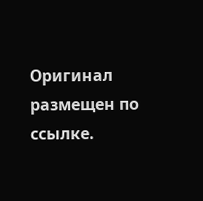Оригинал размещен по ссылке.